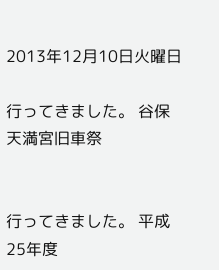2013年12月10日火曜日

行ってきました。 谷保天満宮旧車祭


行ってきました。 平成25年度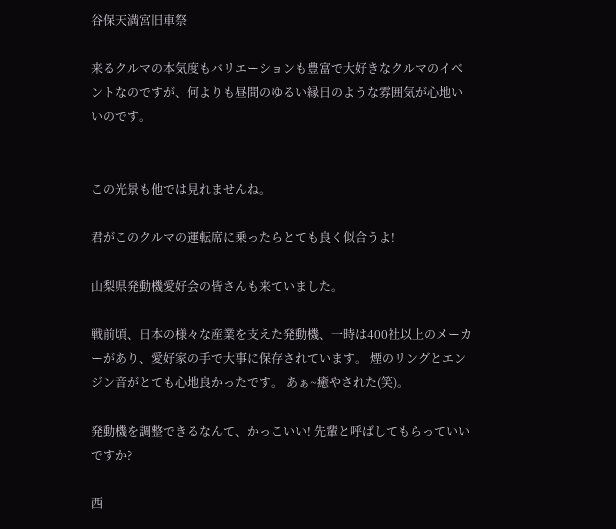谷保天満宮旧車祭

来るクルマの本気度もバリエーションも豊富で大好きなクルマのイベントなのですが、何よりも昼間のゆるい縁日のような雰囲気が心地いいのです。


この光景も他では見れませんね。

君がこのクルマの運転席に乗ったらとても良く似合うよ!

山梨県発動機愛好会の皆さんも来ていました。

戦前頃、日本の様々な産業を支えた発動機、一時は400社以上のメーカーがあり、愛好家の手で大事に保存されています。 煙のリングとエンジン音がとても心地良かったです。 あぁ~癒やされた(笑)。

発動機を調整できるなんて、かっこいい! 先輩と呼ばしてもらっていいですか?

西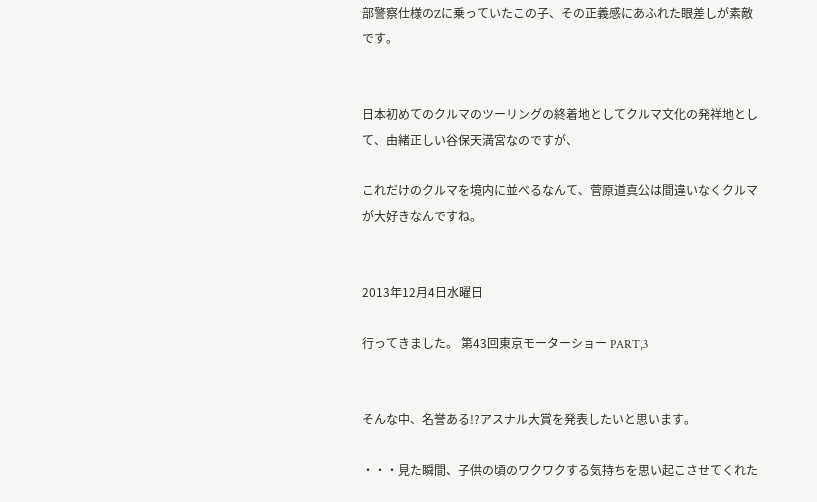部警察仕様のZに乗っていたこの子、その正義感にあふれた眼差しが素敵です。


日本初めてのクルマのツーリングの終着地としてクルマ文化の発祥地として、由緒正しい谷保天満宮なのですが、

これだけのクルマを境内に並べるなんて、菅原道真公は間違いなくクルマが大好きなんですね。


2013年12月4日水曜日

行ってきました。 第43回東京モーターショー PART,3


そんな中、名誉ある!?アスナル大賞を発表したいと思います。

・・・見た瞬間、子供の頃のワクワクする気持ちを思い起こさせてくれた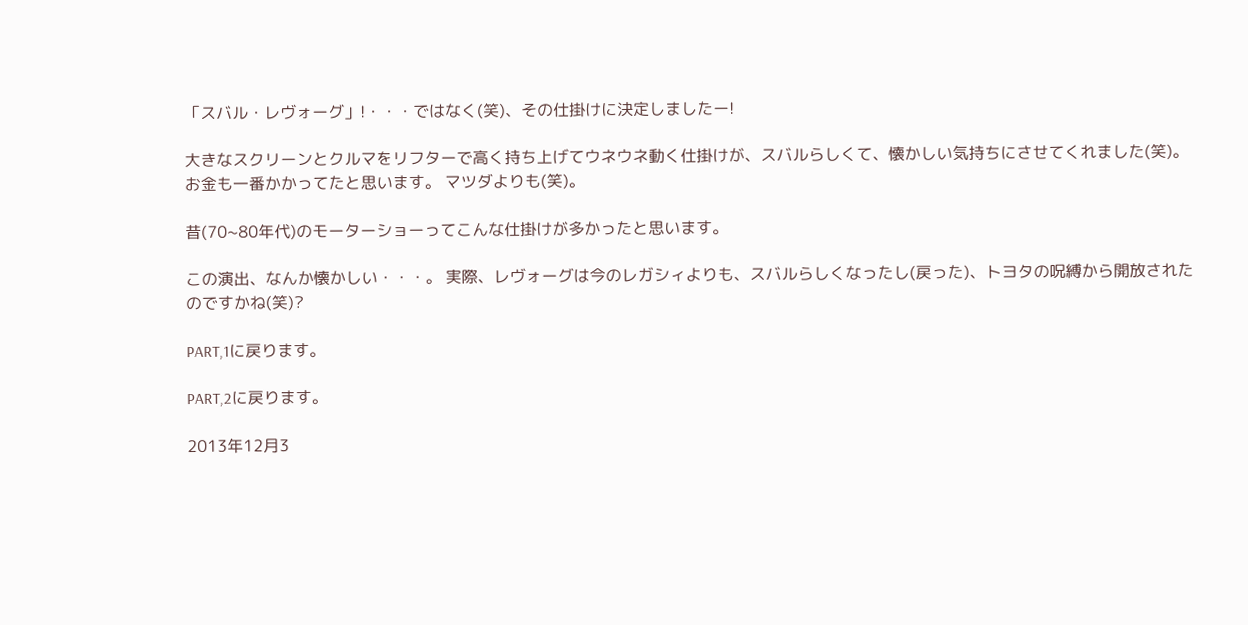「スバル・レヴォーグ」!・・・ではなく(笑)、その仕掛けに決定しましたー!

大きなスクリーンとクルマをリフターで高く持ち上げてウネウネ動く仕掛けが、スバルらしくて、懐かしい気持ちにさせてくれました(笑)。 お金も一番かかってたと思います。 マツダよりも(笑)。

昔(70~80年代)のモーターショーってこんな仕掛けが多かったと思います。

この演出、なんか懐かしい・・・。 実際、レヴォーグは今のレガシィよりも、スバルらしくなったし(戻った)、トヨタの呪縛から開放されたのですかね(笑)?

PART,1に戻ります。

PART,2に戻ります。

2013年12月3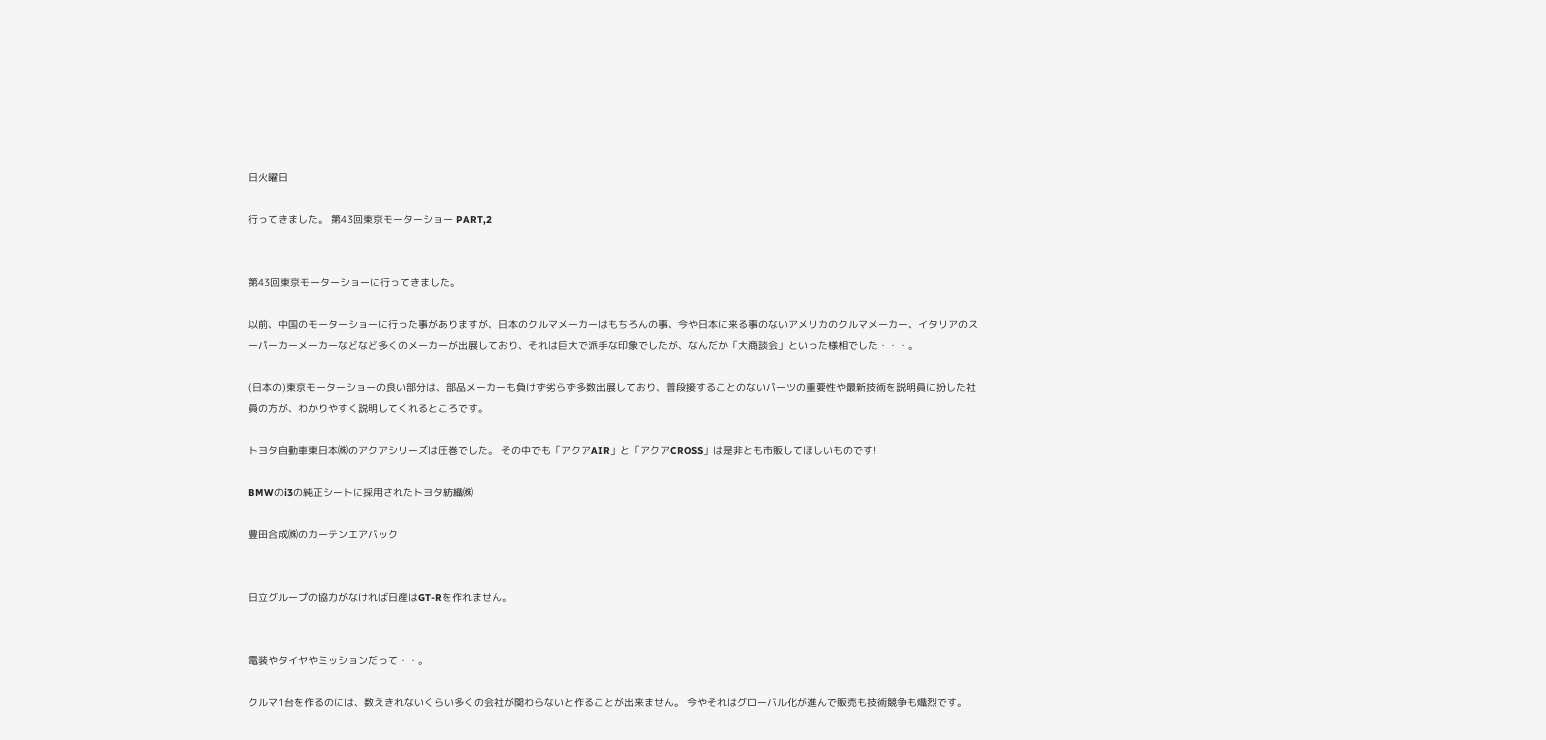日火曜日

行ってきました。 第43回東京モーターショー PART,2


第43回東京モーターショーに行ってきました。

以前、中国のモーターショーに行った事がありますが、日本のクルマメーカーはもちろんの事、今や日本に来る事のないアメリカのクルマメーカー、イタリアのスーパーカーメーカーなどなど多くのメーカーが出展しており、それは巨大で派手な印象でしたが、なんだか「大商談会」といった様相でした・・・。

(日本の)東京モーターショーの良い部分は、部品メーカーも負けず劣らず多数出展しており、普段接することのないパーツの重要性や最新技術を説明員に扮した社員の方が、わかりやすく説明してくれるところです。

トヨタ自動車東日本㈱のアクアシリーズは圧巻でした。 その中でも「アクアAIR」と「アクアCROSS」は是非とも市販してほしいものです!

BMWのi3の純正シートに採用されたトヨタ紡織㈱

豊田合成㈱のカーテンエアバック


日立グループの協力がなければ日産はGT-Rを作れません。


電装やタイヤやミッションだって・・。

クルマ1台を作るのには、数えきれないくらい多くの会社が関わらないと作ることが出来ません。 今やそれはグローバル化が進んで販売も技術競争も熾烈です。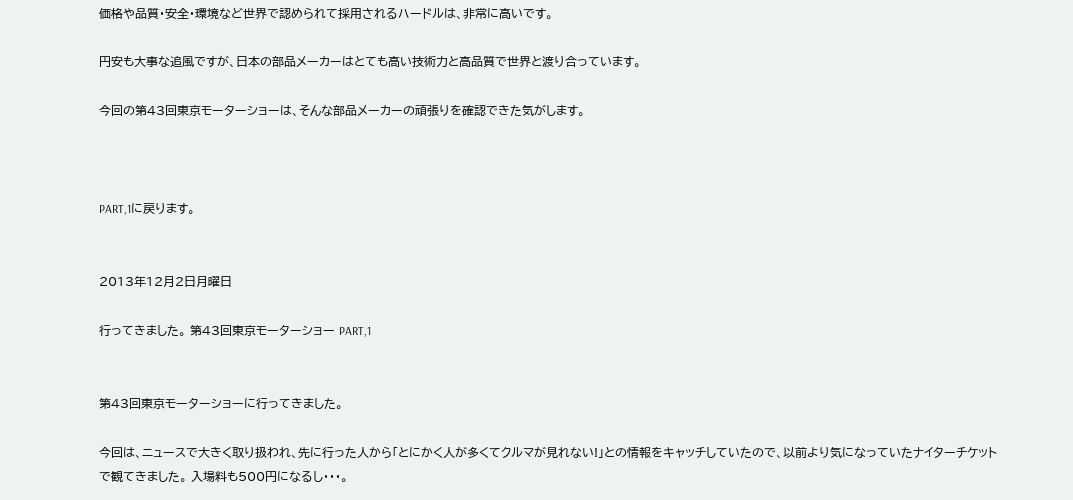価格や品質・安全・環境など世界で認められて採用されるハードルは、非常に高いです。

円安も大事な追風ですが、日本の部品メーカーはとても高い技術力と高品質で世界と渡り合っています。

今回の第43回東京モーターショーは、そんな部品メーカーの頑張りを確認できた気がします。



PART,1に戻ります。


2013年12月2日月曜日

行ってきました。 第43回東京モーターショー PART,1


第43回東京モーターショーに行ってきました。

今回は、ニュースで大きく取り扱われ、先に行った人から「とにかく人が多くてクルマが見れない!」との情報をキャッチしていたので、以前より気になっていたナイターチケットで観てきました。 入場料も500円になるし・・・。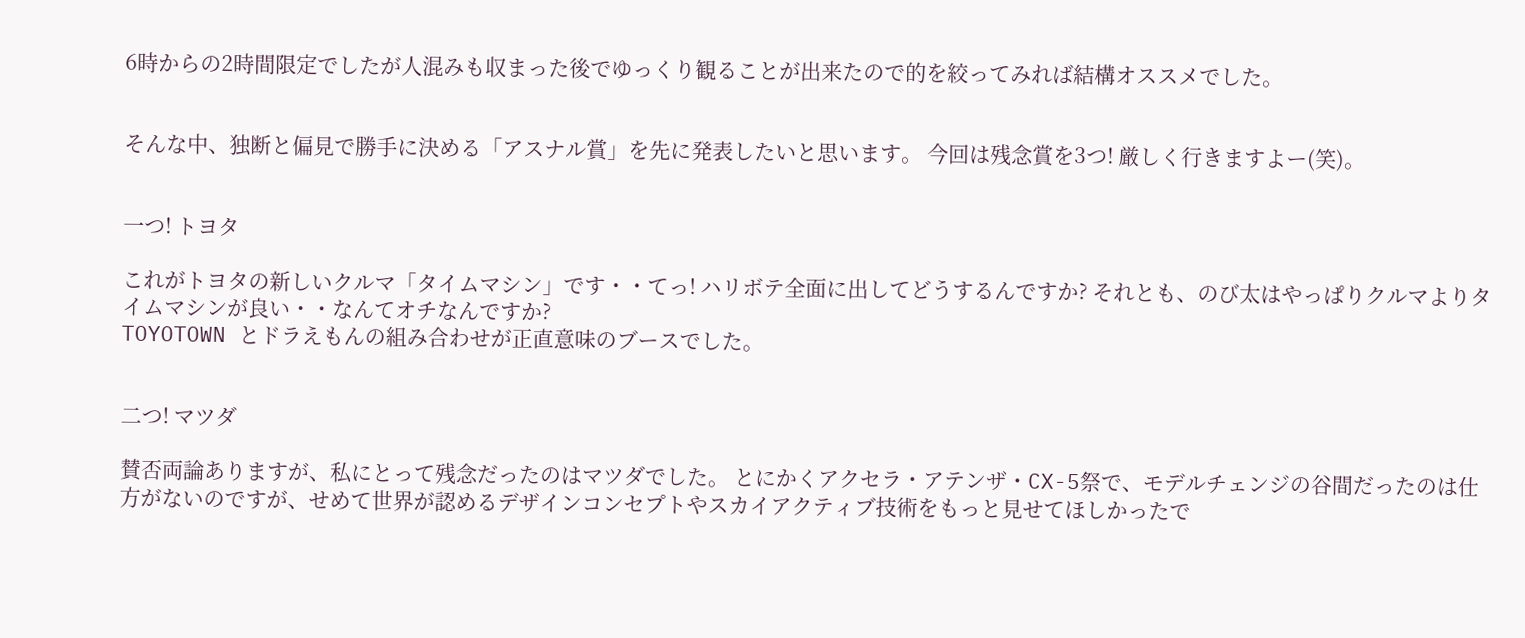6時からの2時間限定でしたが人混みも収まった後でゆっくり観ることが出来たので的を絞ってみれば結構オススメでした。


そんな中、独断と偏見で勝手に決める「アスナル賞」を先に発表したいと思います。 今回は残念賞を3つ! 厳しく行きますよー(笑)。


一つ! トヨタ

これがトヨタの新しいクルマ「タイムマシン」です・・てっ! ハリボテ全面に出してどうするんですか? それとも、のび太はやっぱりクルマよりタイムマシンが良い・・なんてオチなんですか?
TOYOTOWN とドラえもんの組み合わせが正直意味のブースでした。


二つ! マツダ

賛否両論ありますが、私にとって残念だったのはマツダでした。 とにかくアクセラ・アテンザ・CX-5祭で、モデルチェンジの谷間だったのは仕方がないのですが、せめて世界が認めるデザインコンセプトやスカイアクティブ技術をもっと見せてほしかったで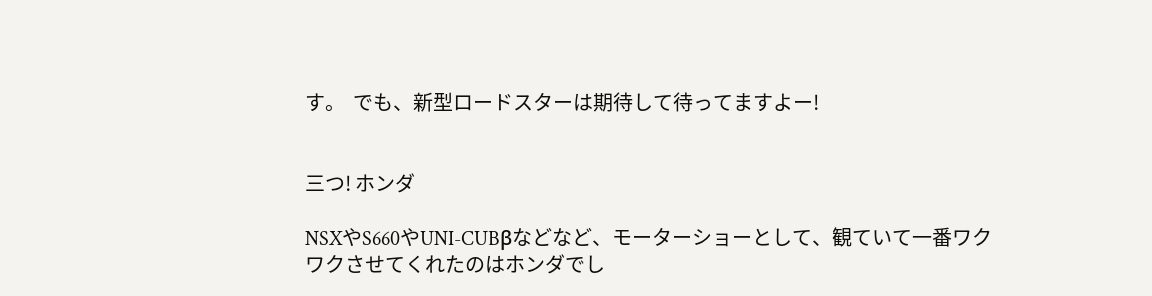す。  でも、新型ロードスターは期待して待ってますよー!


三つ! ホンダ

NSXやS660やUNI-CUBβなどなど、モーターショーとして、観ていて一番ワクワクさせてくれたのはホンダでし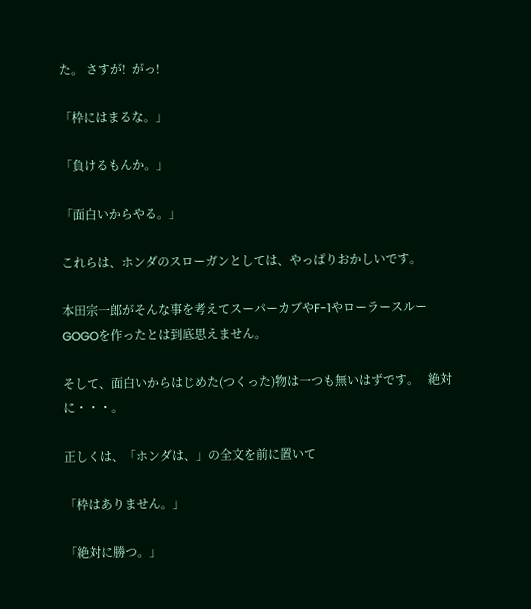た。 さすが!  がっ!

「枠にはまるな。」

「負けるもんか。」

「面白いからやる。」

これらは、ホンダのスローガンとしては、やっぱりおかしいです。

本田宗一郎がそんな事を考えてスーパーカブやF-1やローラースルーGOGOを作ったとは到底思えません。

そして、面白いからはじめた(つくった)物は一つも無いはずです。   絶対に・・・。

正しくは、「ホンダは、」の全文を前に置いて

「枠はありません。」

「絶対に勝つ。」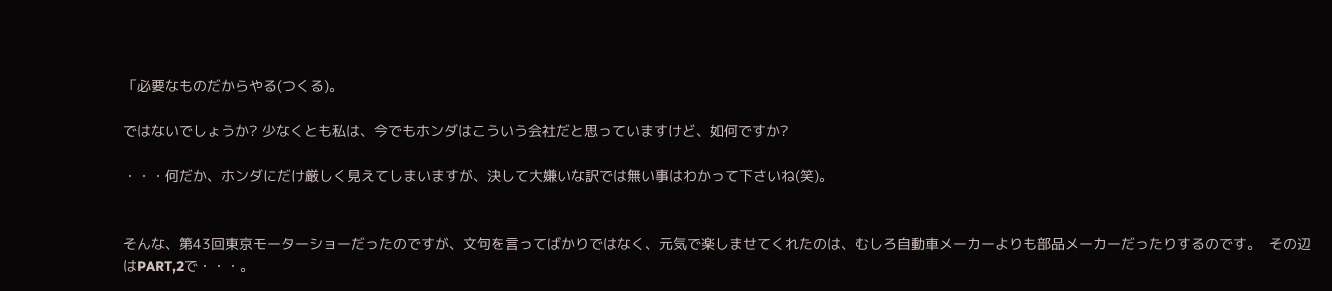「必要なものだからやる(つくる)。

ではないでしょうか? 少なくとも私は、今でもホンダはこういう会社だと思っていますけど、如何ですか?

・・・何だか、ホンダにだけ厳しく見えてしまいますが、決して大嫌いな訳では無い事はわかって下さいね(笑)。


そんな、第43回東京モーターショーだったのですが、文句を言ってばかりではなく、元気で楽しませてくれたのは、むしろ自動車メーカーよりも部品メーカーだったりするのです。  その辺はPART,2で・・・。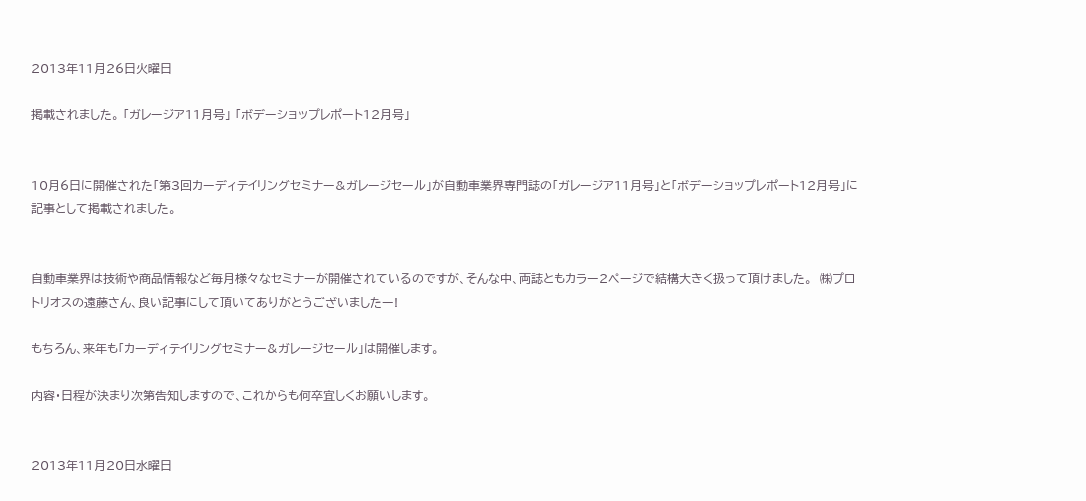2013年11月26日火曜日

掲載されました。 「ガレージア11月号」 「ボデーショップレポート12月号」


10月6日に開催された「第3回カーディテイリングセミナー&ガレージセール」が自動車業界専門誌の「ガレージア11月号」と「ボデーショップレポート12月号」に記事として掲載されました。


自動車業界は技術や商品情報など毎月様々なセミナーが開催されているのですが、そんな中、両誌ともカラー2ページで結構大きく扱って頂けました。  ㈱プロトリオスの遠藤さん、良い記事にして頂いてありがとうございましたー!

もちろん、来年も「カーディテイリングセミナー&ガレージセール」は開催します。

内容・日程が決まり次第告知しますので、これからも何卒宜しくお願いします。


2013年11月20日水曜日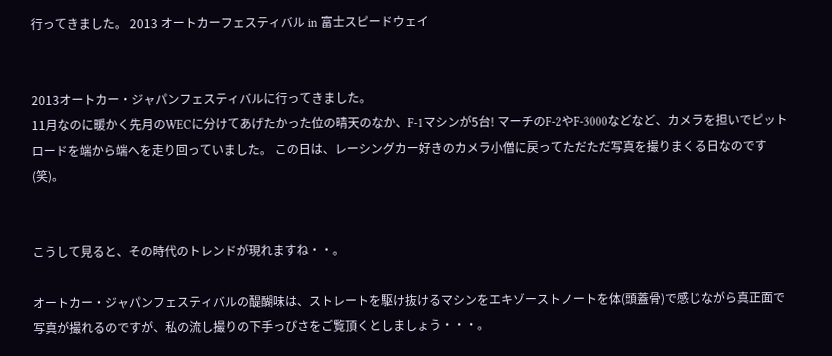行ってきました。 2013 オートカーフェスティバル in 富士スピードウェイ


2013オートカー・ジャパンフェスティバルに行ってきました。
11月なのに暖かく先月のWECに分けてあげたかった位の晴天のなか、F-1マシンが5台! マーチのF-2やF-3000などなど、カメラを担いでピットロードを端から端へを走り回っていました。 この日は、レーシングカー好きのカメラ小僧に戻ってただただ写真を撮りまくる日なのです(笑)。


こうして見ると、その時代のトレンドが現れますね・・。

オートカー・ジャパンフェスティバルの醍醐味は、ストレートを駆け抜けるマシンをエキゾーストノートを体(頭蓋骨)で感じながら真正面で写真が撮れるのですが、私の流し撮りの下手っぴさをご覧頂くとしましょう・・・。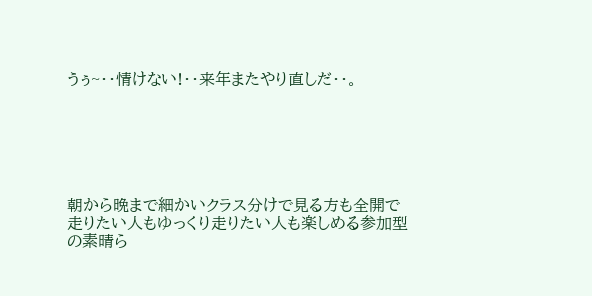うぅ~・・情けない!・・来年またやり直しだ・・。






朝から晩まで細かいクラス分けで見る方も全開で走りたい人もゆっくり走りたい人も楽しめる参加型の素晴ら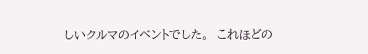しいクルマのイベントでした。  これほどの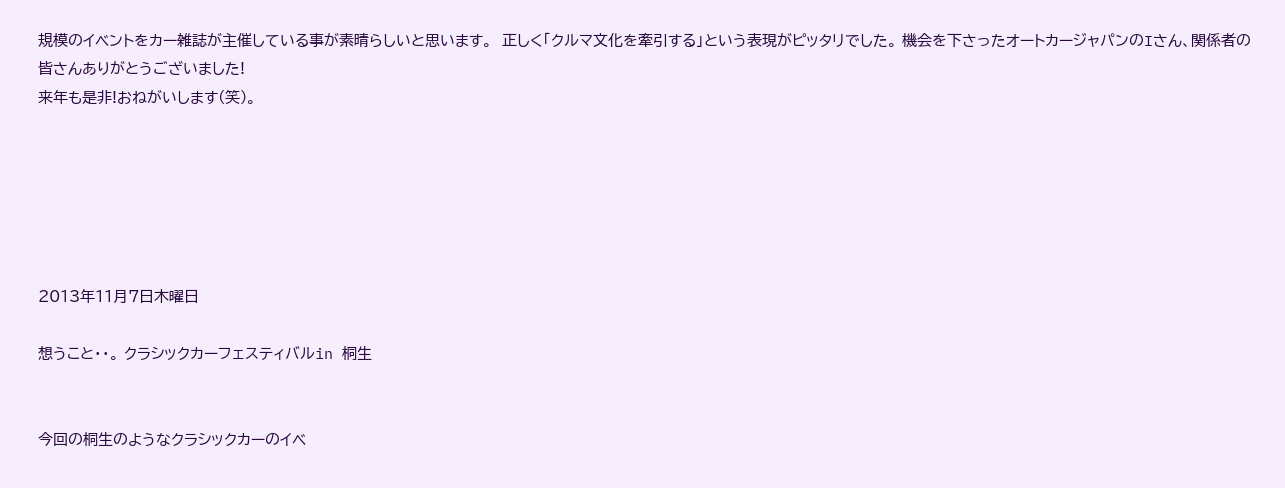規模のイベントをカー雑誌が主催している事が素晴らしいと思います。  正しく「クルマ文化を牽引する」という表現がピッタリでした。 機会を下さったオートカージャパンのIさん、関係者の皆さんありがとうございました!
来年も是非!おねがいします(笑)。






2013年11月7日木曜日

想うこと・・。 クラシックカーフェスティバルin 桐生


今回の桐生のようなクラシックカーのイベ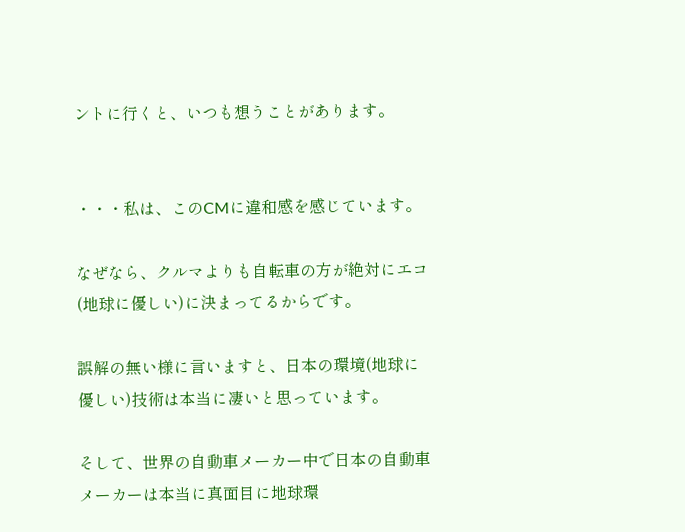ントに行くと、いつも想うことがあります。


・・・私は、このCMに違和感を感じています。

なぜなら、クルマよりも自転車の方が絶対にエコ(地球に優しい)に決まってるからです。

誤解の無い様に言いますと、日本の環境(地球に優しい)技術は本当に凄いと思っています。

そして、世界の自動車メーカー中で日本の自動車メーカーは本当に真面目に地球環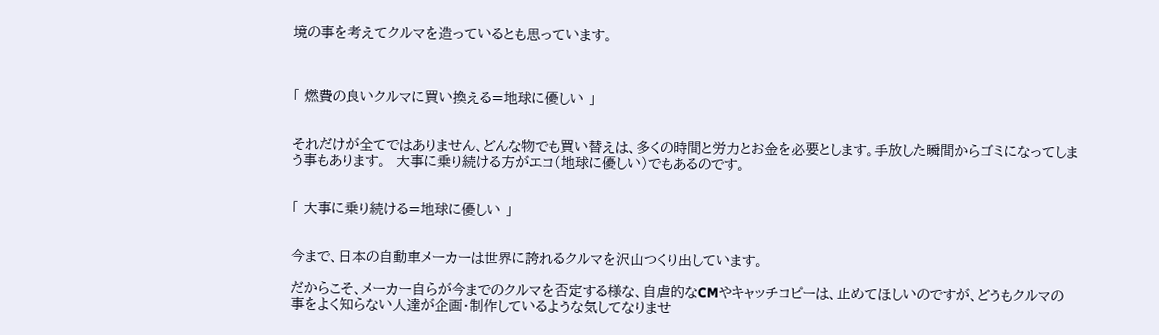境の事を考えてクルマを造っているとも思っています。



「 燃費の良いクルマに買い換える=地球に優しい 」


それだけが全てではありません、どんな物でも買い替えは、多くの時間と労力とお金を必要とします。手放した瞬間からゴミになってしまう事もあります。  大事に乗り続ける方がエコ(地球に優しい)でもあるのです。


「 大事に乗り続ける=地球に優しい 」


今まで、日本の自動車メーカーは世界に誇れるクルマを沢山つくり出しています。

だからこそ、メーカー自らが今までのクルマを否定する様な、自虐的なCMやキャッチコピーは、止めてほしいのですが、どうもクルマの事をよく知らない人達が企画・制作しているような気してなりませ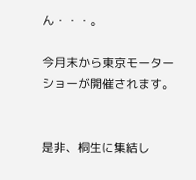ん・・・。

今月末から東京モーターショーが開催されます。


是非、桐生に集結し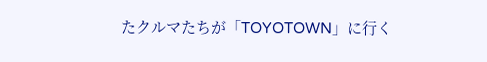たクルマたちが「TOYOTOWN」に行く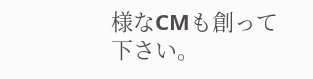様なCMも創って下さい。